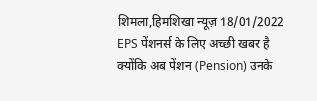शिमला,हिमशिखा न्यूज़ 18/01/2022
EPS पेंशनर्स के लिए अच्छी खबर है क्योंकि अब पेंशन (Pension) उनके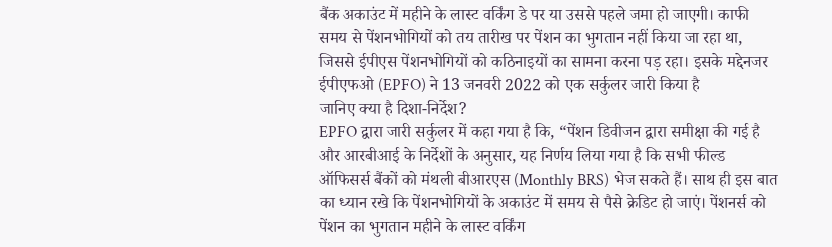बैंक अकाउंट में महीने के लास्ट वर्किंग डे पर या उससे पहले जमा हो जाएगी। काफी समय से पेंशनभोगियों को तय तारीख पर पेंशन का भुगतान नहीं किया जा रहा था, जिससे ईपीएस पेंशनभोगियों को कठिनाइयों का सामना करना पड़ रहा। इसके मद्देनजर ईपीएफओ (EPFO) ने 13 जनवरी 2022 को एक सर्कुलर जारी किया है
जानिए क्या है दिशा-निर्देश?
EPFO द्वारा जारी सर्कुलर में कहा गया है कि, “पेंशन डिवीजन द्वारा समीक्षा की गई है और आरबीआई के निर्देशों के अनुसार, यह निर्णय लिया गया है कि सभी फील्ड ऑफिसर्स बैंकों को मंथली बीआरएस (Monthly BRS) भेज सकते हैं। साथ ही इस बात का ध्यान रखे कि पेंशनभोगियों के अकाउंट में समय से पैसे क्रेडिट हो जाएं। पेंशनर्स को पेंशन का भुगतान महीने के लास्ट वर्किंग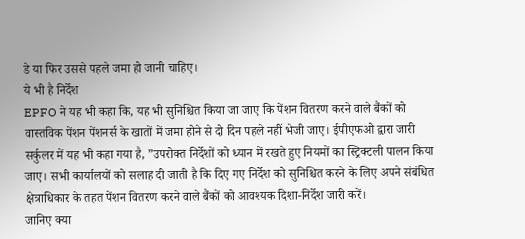डे या फिर उससे पहले जमा हो जानी चाहिए।
ये भी है निर्देश
EPFO ने यह भी कहा कि, यह भी सुनिश्चित किया जा जाए कि पेंशन वितरण करने वाले बैंकों को वास्तविक पेंशन पेंशनर्स के खातों में जमा होने से दो दिन पहले नहीं भेजी जाए। ईपीएफओ द्वारा जारी सर्कुलर में यह भी कहा गया है, ”उपरोक्त निर्देशों को ध्यान में रखते हुए नियमों का स्ट्रिक्टली पालन किया जाए। सभी कार्यालयों को सलाह दी जाती है कि दिए गए निर्देश को सुनिश्चित करने के लिए अपने संबंधित क्षेत्राधिकार के तहत पेंशन वितरण करने वाले बैंकों को आवश्यक दिशा-निर्देश जारी करें।
जानिए क्या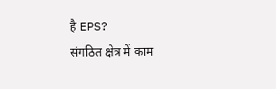है EPS?
संगठित क्षेत्र में काम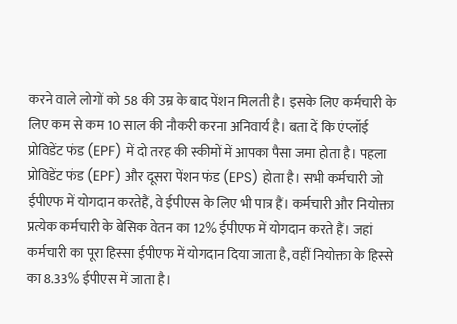करने वाले लोगों को 58 की उम्र के बाद पेंशन मिलती है। इसके लिए कर्मचारी के लिए कम से कम 10 साल की नौकरी करना अनिवार्य है। बता दें कि एंप्लॉई प्रोविडेंट फंड (EPF) में दो तरह की स्कीमों में आपका पैसा जमा होता है। पहला प्रोविडेंट फंड (EPF) और दूसरा पेंशन फंड (EPS) होता है। सभी कर्मचारी जो ईपीएफ में योगदान करतेहैं, वे ईपीएस के लिए भी पात्र हैं। कर्मचारी और नियोक्ता प्रत्येक कर्मचारी के बेसिक वेतन का 12% ईपीएफ में योगदान करते हैं। जहां कर्मचारी का पूरा हिस्सा ईपीएफ में योगदान दिया जाता है, वहीं नियोक्ता के हिस्से का 8.33% ईपीएस में जाता है।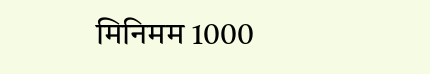मिनिमम 1000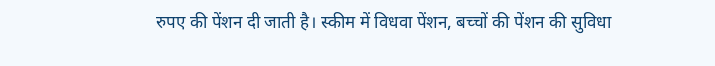रुपए की पेंशन दी जाती है। स्कीम में विधवा पेंशन, बच्चों की पेंशन की सुविधा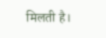मिलती है।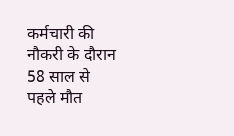कर्मचारी की नौकरी के दौरान 58 साल से पहले मौत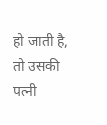हो जाती है, तो उसकी पत्नी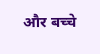और बच्चे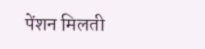पेंशन मिलती